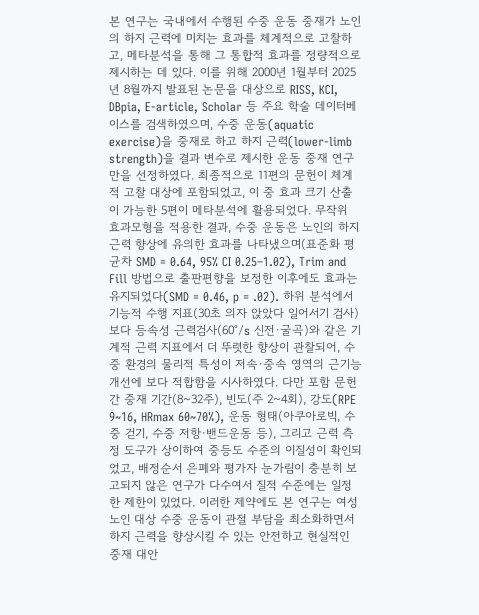본 연구는 국내에서 수행된 수중 운동 중재가 노인의 하지 근력에 미치는 효과를 체계적으로 고찰하고, 메타분석을 통해 그 통합적 효과를 정량적으로 제시하는 데 있다. 이를 위해 2000년 1월부터 2025년 8월까지 발표된 논문을 대상으로 RISS, KCI, DBpia, E-article, Scholar 등 주요 학술 데이터베이스를 검색하였으며, 수중 운동(aquatic exercise)을 중재로 하고 하지 근력(lower-limb strength)을 결과 변수로 제시한 운동 중재 연구만을 선정하였다. 최종적으로 11편의 문헌이 체계적 고찰 대상에 포함되었고, 이 중 효과 크기 산출이 가능한 5편이 메타분석에 활용되었다. 무작위 효과모형을 적용한 결과, 수중 운동은 노인의 하지 근력 향상에 유의한 효과를 나타냈으며(표준화 평균차 SMD = 0.64, 95% CI 0.25–1.02), Trim and Fill 방법으로 출판편향을 보정한 이후에도 효과는 유지되었다(SMD = 0.46, p = .02). 하위 분석에서 기능적 수행 지표(30초 의자 앉았다 일어서기 검사)보다 등속성 근력검사(60°/s 신전·굴곡)와 같은 기계적 근력 지표에서 더 뚜렷한 향상이 관찰되어, 수중 환경의 물리적 특성이 저속·중속 영역의 근기능 개선에 보다 적합함을 시사하였다. 다만 포함 문헌 간 중재 기간(8~32주), 빈도(주 2~4회), 강도(RPE 9~16, HRmax 60~70%), 운동 형태(아쿠아로빅, 수중 걷기, 수중 저항·밴드운동 등), 그리고 근력 측정 도구가 상이하여 중등도 수준의 이질성이 확인되었고, 배정순서 은폐와 평가자 눈가림이 충분히 보고되지 않은 연구가 다수여서 질적 수준에는 일정한 제한이 있었다. 이러한 제약에도 본 연구는 여성 노인 대상 수중 운동이 관절 부담을 최소화하면서 하지 근력을 향상시킬 수 있는 안전하고 현실적인 중재 대안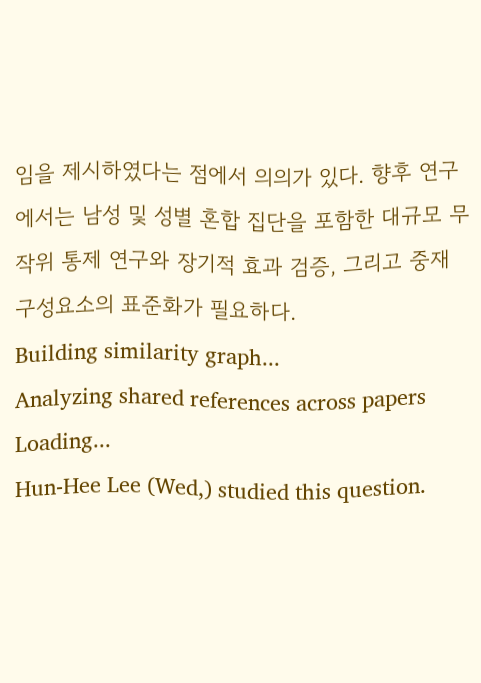임을 제시하였다는 점에서 의의가 있다. 향후 연구에서는 남성 및 성별 혼합 집단을 포함한 대규모 무작위 통제 연구와 장기적 효과 검증, 그리고 중재 구성요소의 표준화가 필요하다.
Building similarity graph...
Analyzing shared references across papers
Loading...
Hun-Hee Lee (Wed,) studied this question.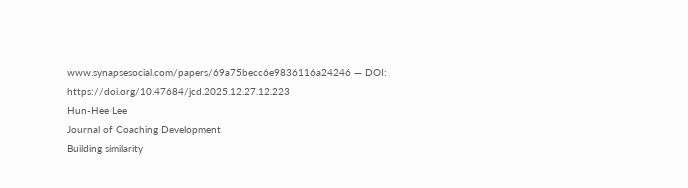www.synapsesocial.com/papers/69a75becc6e9836116a24246 — DOI: https://doi.org/10.47684/jcd.2025.12.27.12.223
Hun-Hee Lee
Journal of Coaching Development
Building similarity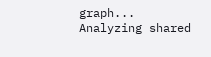graph...
Analyzing shared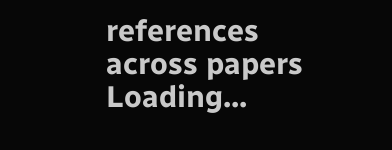references across papers
Loading...